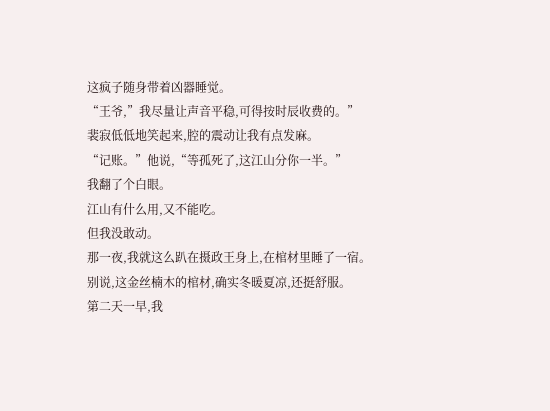这疯子随身带着凶器睡觉。
“王爷,”我尽量让声音平稳,可得按时辰收费的。”
裴寂低低地笑起来,腔的震动让我有点发麻。
“记账。”他说,“等孤死了,这江山分你一半。”
我翻了个白眼。
江山有什么用,又不能吃。
但我没敢动。
那一夜,我就这么趴在摄政王身上,在棺材里睡了一宿。
别说,这金丝楠木的棺材,确实冬暖夏凉,还挺舒服。
第二天一早,我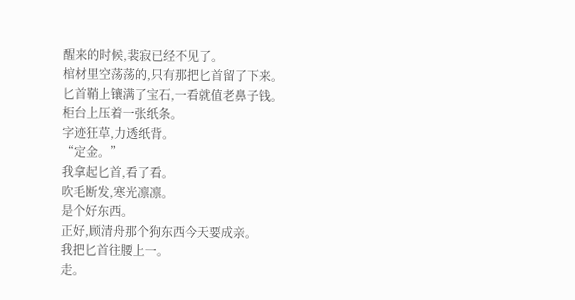醒来的时候,裴寂已经不见了。
棺材里空荡荡的,只有那把匕首留了下来。
匕首鞘上镶满了宝石,一看就值老鼻子钱。
柜台上压着一张纸条。
字迹狂草,力透纸背。
“定金。”
我拿起匕首,看了看。
吹毛断发,寒光凛凛。
是个好东西。
正好,顾清舟那个狗东西今天要成亲。
我把匕首往腰上一。
走。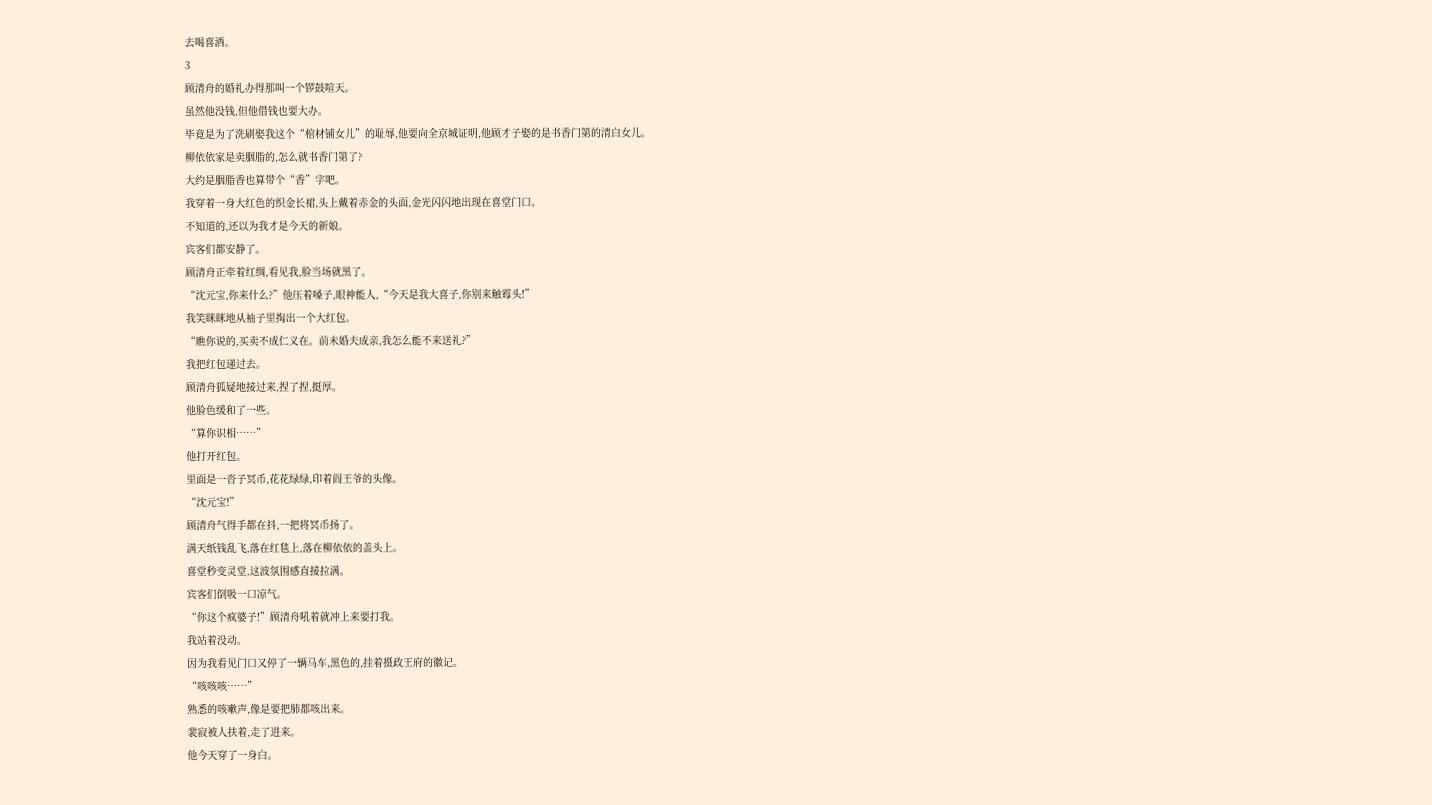去喝喜酒。
3
顾清舟的婚礼办得那叫一个锣鼓喧天。
虽然他没钱,但他借钱也要大办。
毕竟是为了洗刷娶我这个“棺材铺女儿”的耻辱,他要向全京城证明,他顾才子娶的是书香门第的清白女儿。
柳依依家是卖胭脂的,怎么就书香门第了?
大约是胭脂香也算带个“香”字吧。
我穿着一身大红色的织金长裙,头上戴着赤金的头面,金光闪闪地出现在喜堂门口。
不知道的,还以为我才是今天的新娘。
宾客们都安静了。
顾清舟正牵着红绸,看见我,脸当场就黑了。
“沈元宝,你来什么?”他压着嗓子,眼神能人,“今天是我大喜子,你别来触霉头!”
我笑眯眯地从袖子里掏出一个大红包。
“瞧你说的,买卖不成仁义在。前未婚夫成亲,我怎么能不来送礼?”
我把红包递过去。
顾清舟狐疑地接过来,捏了捏,挺厚。
他脸色缓和了一些。
“算你识相……”
他打开红包。
里面是一沓子冥币,花花绿绿,印着阎王爷的头像。
“沈元宝!”
顾清舟气得手都在抖,一把将冥币扬了。
满天纸钱乱飞,落在红毯上,落在柳依依的盖头上。
喜堂秒变灵堂,这波氛围感直接拉满。
宾客们倒吸一口凉气。
“你这个疯婆子!”顾清舟吼着就冲上来要打我。
我站着没动。
因为我看见门口又停了一辆马车,黑色的,挂着摄政王府的徽记。
“咳咳咳……”
熟悉的咳嗽声,像是要把肺都咳出来。
裴寂被人扶着,走了进来。
他今天穿了一身白。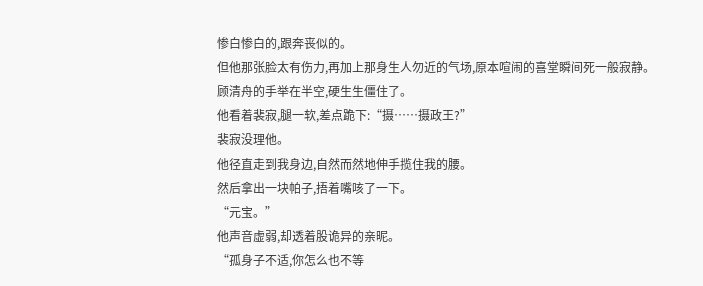惨白惨白的,跟奔丧似的。
但他那张脸太有伤力,再加上那身生人勿近的气场,原本喧闹的喜堂瞬间死一般寂静。
顾清舟的手举在半空,硬生生僵住了。
他看着裴寂,腿一软,差点跪下:“摄……摄政王?”
裴寂没理他。
他径直走到我身边,自然而然地伸手揽住我的腰。
然后拿出一块帕子,捂着嘴咳了一下。
“元宝。”
他声音虚弱,却透着股诡异的亲昵。
“孤身子不适,你怎么也不等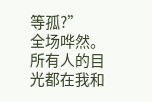等孤?”
全场哗然。
所有人的目光都在我和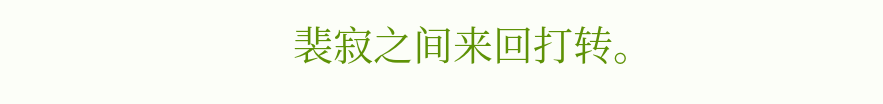裴寂之间来回打转。